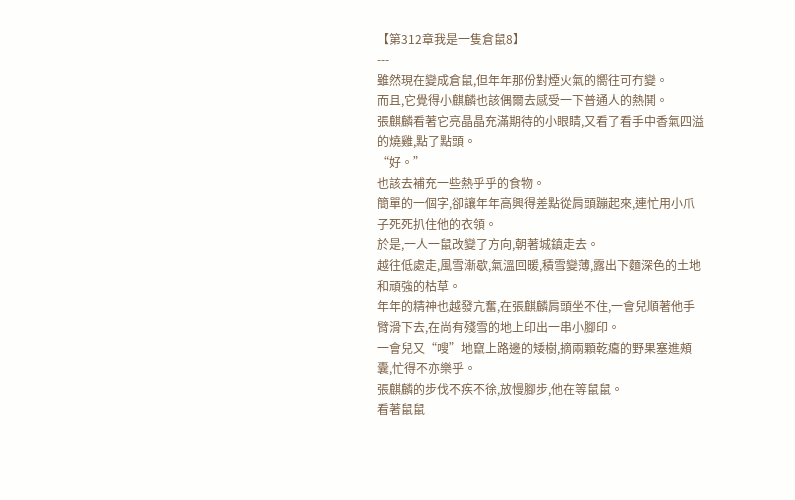【第312章我是一隻倉鼠8】
---
雖然現在變成倉鼠,但年年那份對煙火氣的嚮往可冇變。
而且,它覺得小麒麟也該偶爾去感受一下普通人的熱鬨。
張麒麟看著它亮晶晶充滿期待的小眼睛,又看了看手中香氣四溢的燒雞,點了點頭。
“好。”
也該去補充一些熱乎乎的食物。
簡單的一個字,卻讓年年高興得差點從肩頭蹦起來,連忙用小爪子死死扒住他的衣領。
於是,一人一鼠改變了方向,朝著城鎮走去。
越往低處走,風雪漸歇,氣溫回暖,積雪變薄,露出下麵深色的土地和頑強的枯草。
年年的精神也越發亢奮,在張麒麟肩頭坐不住,一會兒順著他手臂滑下去,在尚有殘雪的地上印出一串小腳印。
一會兒又“嗖”地竄上路邊的矮樹,摘兩顆乾癟的野果塞進頰囊,忙得不亦樂乎。
張麒麟的步伐不疾不徐,放慢腳步,他在等鼠鼠。
看著鼠鼠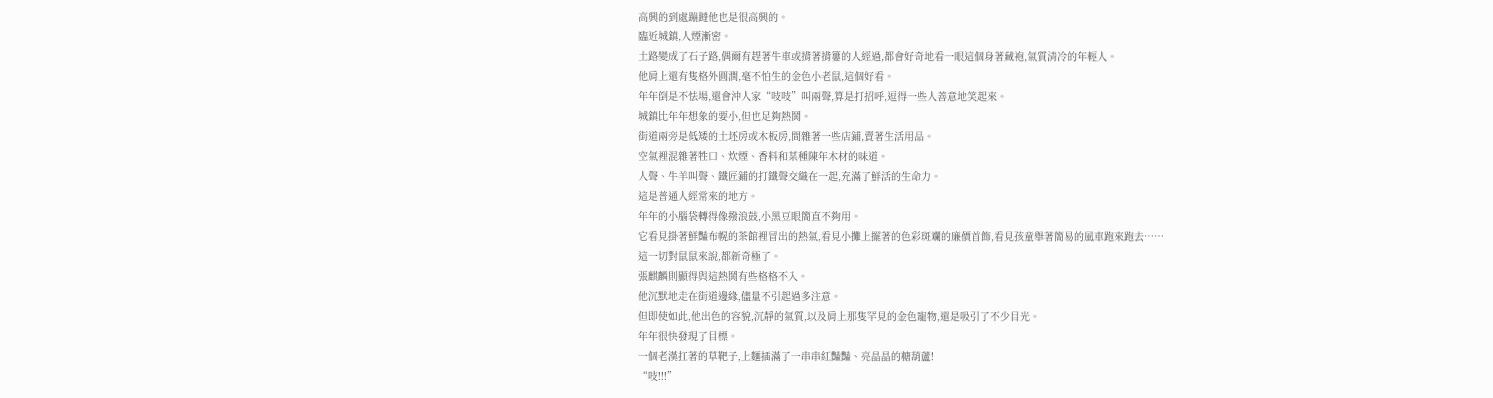高興的到處蹦躂他也是很高興的。
臨近城鎮,人煙漸密。
土路變成了石子路,偶爾有趕著牛車或揹著揹簍的人經過,都會好奇地看一眼這個身著藏袍,氣質清冷的年輕人。
他肩上還有隻格外圓潤,毫不怕生的金色小老鼠,這個好看。
年年倒是不怯場,還會沖人家“吱吱”叫兩聲,算是打招呼,逗得一些人善意地笑起來。
城鎮比年年想象的要小,但也足夠熱鬨。
街道兩旁是低矮的土坯房或木板房,間雜著一些店鋪,賣著生活用品。
空氣裡混雜著牲口、炊煙、香料和某種陳年木材的味道。
人聲、牛羊叫聲、鐵匠鋪的打鐵聲交織在一起,充滿了鮮活的生命力。
這是普通人經常來的地方。
年年的小腦袋轉得像撥浪鼓,小黑豆眼簡直不夠用。
它看見掛著鮮豔布幌的茶館裡冒出的熱氣,看見小攤上擺著的色彩斑斕的廉價首飾,看見孩童舉著簡易的風車跑來跑去……
這一切對鼠鼠來說,都新奇極了。
張麒麟則顯得與這熱鬨有些格格不入。
他沉默地走在街道邊緣,儘量不引起過多注意。
但即使如此,他出色的容貌,沉靜的氣質,以及肩上那隻罕見的金色寵物,還是吸引了不少目光。
年年很快發現了目標。
一個老漢扛著的草靶子,上麵插滿了一串串紅豔豔、亮晶晶的糖葫蘆!
“吱!!!”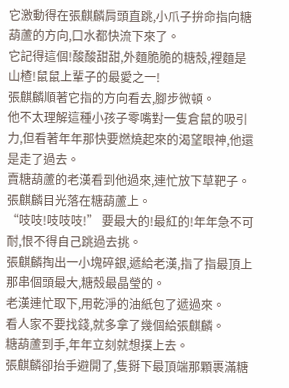它激動得在張麒麟肩頭直跳,小爪子拚命指向糖葫蘆的方向,口水都快流下來了。
它記得這個!酸酸甜甜,外麵脆脆的糖殼,裡麵是山楂!鼠鼠上輩子的最愛之一!
張麒麟順著它指的方向看去,腳步微頓。
他不太理解這種小孩子零嘴對一隻倉鼠的吸引力,但看著年年那快要燃燒起來的渴望眼神,他還是走了過去。
賣糖葫蘆的老漢看到他過來,連忙放下草靶子。
張麒麟目光落在糖葫蘆上。
“吱吱!吱吱吱!” 要最大的!最紅的!年年急不可耐,恨不得自己跳過去挑。
張麒麟掏出一小塊碎銀,遞給老漢,指了指最頂上那串個頭最大,糖殼最晶瑩的。
老漢連忙取下,用乾淨的油紙包了遞過來。
看人家不要找錢,就多拿了幾個給張麒麟。
糖葫蘆到手,年年立刻就想撲上去。
張麒麟卻抬手避開了,隻掰下最頂端那顆裹滿糖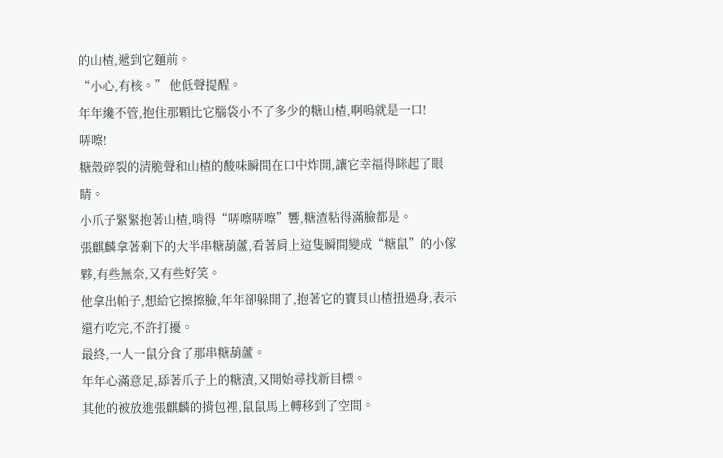的山楂,遞到它麵前。
“小心,有核。” 他低聲提醒。
年年纔不管,抱住那顆比它腦袋小不了多少的糖山楂,啊嗚就是一口!
哢嚓!
糖殼碎裂的清脆聲和山楂的酸味瞬間在口中炸開,讓它幸福得眯起了眼睛。
小爪子緊緊抱著山楂,啃得“哢嚓哢嚓”響,糖渣粘得滿臉都是。
張麒麟拿著剩下的大半串糖葫蘆,看著肩上這隻瞬間變成“糖鼠”的小傢夥,有些無奈,又有些好笑。
他拿出帕子,想給它擦擦臉,年年卻躲開了,抱著它的寶貝山楂扭過身,表示還冇吃完,不許打擾。
最終,一人一鼠分食了那串糖葫蘆。
年年心滿意足,舔著爪子上的糖漬,又開始尋找新目標。
其他的被放進張麒麟的揹包裡,鼠鼠馬上轉移到了空間。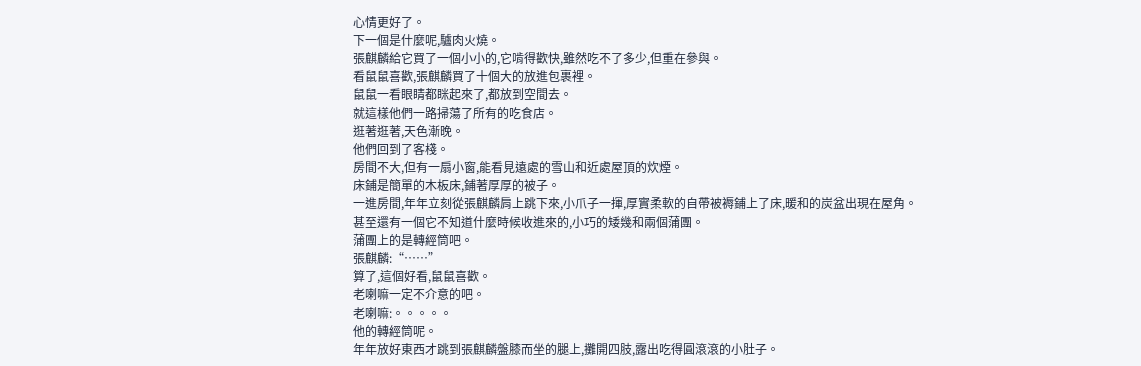心情更好了。
下一個是什麼呢,驢肉火燒。
張麒麟給它買了一個小小的,它啃得歡快,雖然吃不了多少,但重在參與。
看鼠鼠喜歡,張麒麟買了十個大的放進包裹裡。
鼠鼠一看眼睛都眯起來了,都放到空間去。
就這樣他們一路掃蕩了所有的吃食店。
逛著逛著,天色漸晚。
他們回到了客棧。
房間不大,但有一扇小窗,能看見遠處的雪山和近處屋頂的炊煙。
床鋪是簡單的木板床,鋪著厚厚的被子。
一進房間,年年立刻從張麒麟肩上跳下來,小爪子一揮,厚實柔軟的自帶被褥鋪上了床,暖和的炭盆出現在屋角。
甚至還有一個它不知道什麼時候收進來的,小巧的矮幾和兩個蒲團。
蒲團上的是轉經筒吧。
張麒麟:“……”
算了,這個好看,鼠鼠喜歡。
老喇嘛一定不介意的吧。
老喇嘛:。。。。。
他的轉經筒呢。
年年放好東西才跳到張麒麟盤膝而坐的腿上,攤開四肢,露出吃得圓滾滾的小肚子。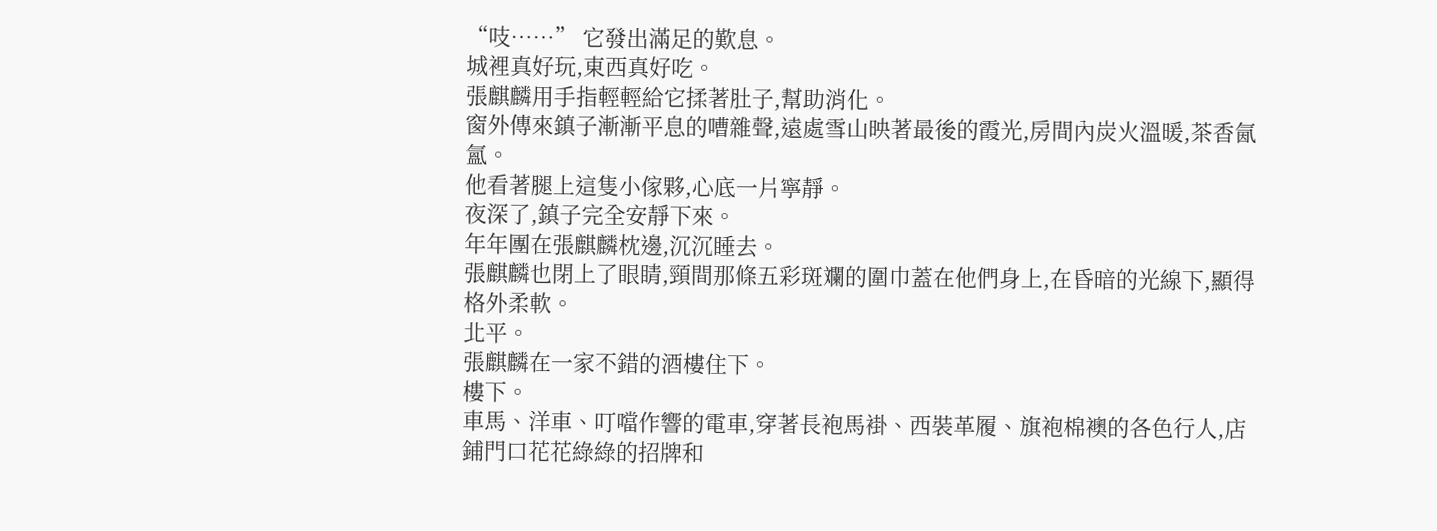“吱……” 它發出滿足的歎息。
城裡真好玩,東西真好吃。
張麒麟用手指輕輕給它揉著肚子,幫助消化。
窗外傳來鎮子漸漸平息的嘈雜聲,遠處雪山映著最後的霞光,房間內炭火溫暖,茶香氤氳。
他看著腿上這隻小傢夥,心底一片寧靜。
夜深了,鎮子完全安靜下來。
年年團在張麒麟枕邊,沉沉睡去。
張麒麟也閉上了眼睛,頸間那條五彩斑斕的圍巾蓋在他們身上,在昏暗的光線下,顯得格外柔軟。
北平。
張麒麟在一家不錯的酒樓住下。
樓下。
車馬、洋車、叮噹作響的電車,穿著長袍馬褂、西裝革履、旗袍棉襖的各色行人,店鋪門口花花綠綠的招牌和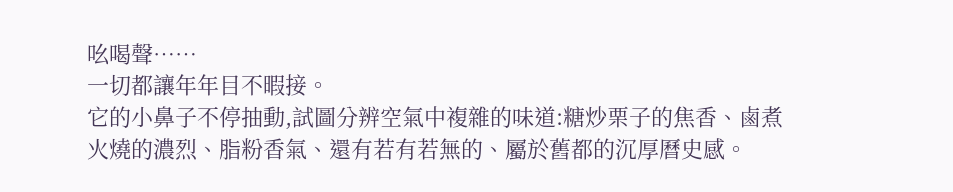吆喝聲……
一切都讓年年目不暇接。
它的小鼻子不停抽動,試圖分辨空氣中複雜的味道:糖炒栗子的焦香、鹵煮火燒的濃烈、脂粉香氣、還有若有若無的、屬於舊都的沉厚曆史感。